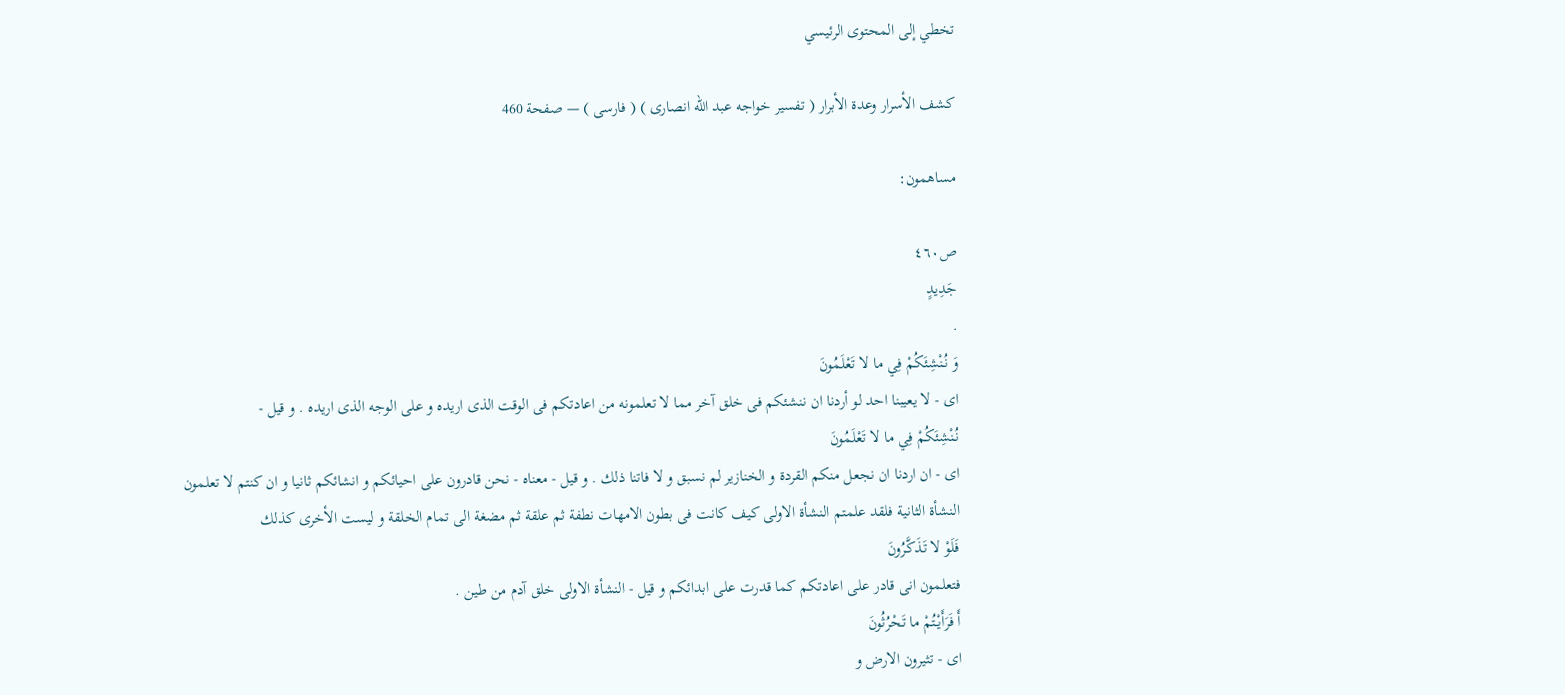تخطي إلى المحتوى الرئيسي

كشف الأسرار وعدة الأبرار ( تفسير خواجه عبد الله انصارى ) ( فارسى ) — صفحة 460

مساهمون:

ص٤٦٠
جَدِيدٍ
.
وَ نُنْشِئَكُمْ فِي ما لا تَعْلَمُونَ
اى - لا يعيبنا احد لو أردنا ان ننشئكم فى خلق آخر مما لا تعلمونه من اعادتكم فى الوقت الذى اريده و على الوجه الذى اريده . و قيل -
نُنْشِئَكُمْ فِي ما لا تَعْلَمُونَ
اى - ان اردنا ان نجعل منكم القردة و الخنازير لم نسبق و لا فاتنا ذلك . و قيل - معناه - نحن قادرون على احيائكم و انشائكم ثانيا و ان كنتم لا تعلمون النشأة الثانية فلقد علمتم النشأة الاولى كيف كانت فى بطون الامهات نطفة ثم علقة ثم مضغة الى تمام الخلقة و ليست الأخرى كذلك
فَلَوْ لا تَذَكَّرُونَ
فتعلمون انى قادر على اعادتكم كما قدرت على ابدائكم و قيل - النشأة الاولى خلق آدم من طين .
أَ فَرَأَيْتُمْ ما تَحْرُثُونَ
اى - تثيرون الارض و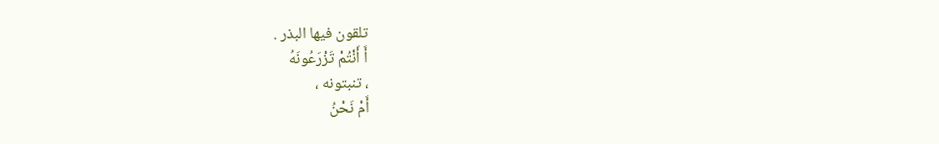تلقون فيها البذر .
أَ أَنْتُمْ تَزْرَعُونَهُ
، تنبتونه ،
أَمْ نَحْنُ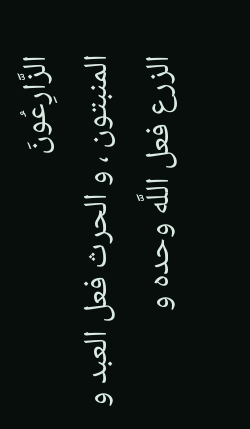الزَّارِعُونَ
المنبتون ، و الحرث فعل العبد و الزرع فعل اللَّه وحده و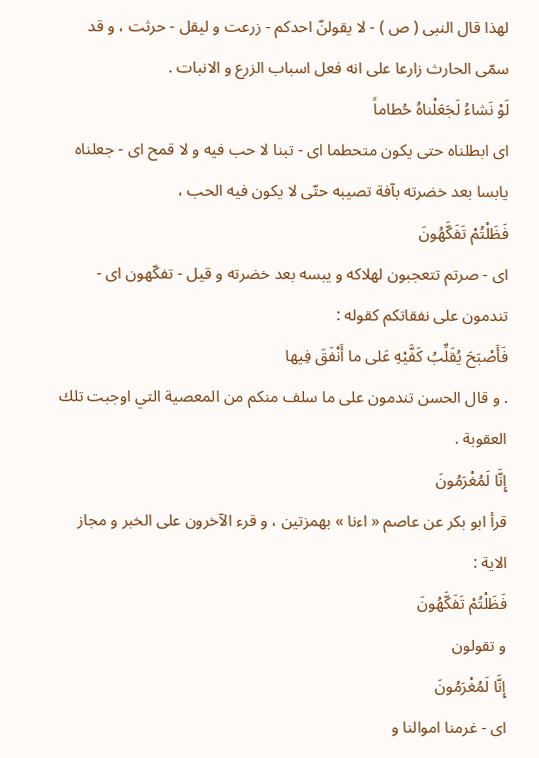لهذا قال النبى ( ص ) - لا يقولنّ احدكم - زرعت و ليقل - حرثت ، و قد سمّى الحارث زارعا على انه فعل اسباب الزرع و الانبات .
لَوْ نَشاءُ لَجَعَلْناهُ حُطاماً
اى ابطلناه حتى يكون متحطما اى - تبنا لا حب فيه و لا قمح اى - جعلناه يابسا بعد خضرته بآفة تصيبه حتّى لا يكون فيه الحب ،
فَظَلْتُمْ تَفَكَّهُونَ
اى - صرتم تتعجبون لهلاكه و يبسه بعد خضرته و قيل - تفكّهون اى - تندمون على نفقاتكم كقوله :
فَأَصْبَحَ يُقَلِّبُ كَفَّيْهِ عَلى ما أَنْفَقَ فِيها
. و قال الحسن تندمون على ما سلف منكم من المعصية التي اوجبت تلك العقوبة .
إِنَّا لَمُغْرَمُونَ
قرأ ابو بكر عن عاصم « اءنا » بهمزتين ، و قرء الآخرون على الخبر و مجاز الاية :
فَظَلْتُمْ تَفَكَّهُونَ
و تقولون
إِنَّا لَمُغْرَمُونَ
اى - غرمنا اموالنا و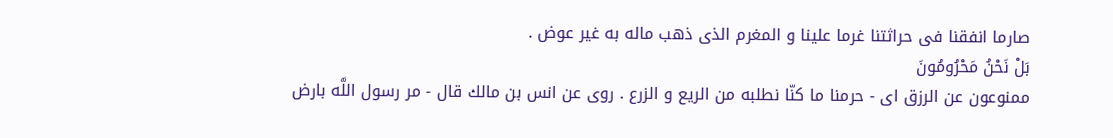صارما انفقنا فى حراثتنا غرما علينا و المغرم الذى ذهب ماله به غير عوض .
بَلْ نَحْنُ مَحْرُومُونَ
ممنوعون عن الرزق اى - حرمنا ما كنّا نطلبه من الريع و الزرع . روى عن انس بن مالك قال - مر رسول اللَّه بارض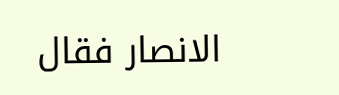الانصار فقال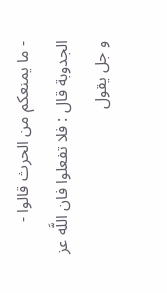- ما يمنعكم من الحرث قالوا - الجدوبة قال : فلا تفعلوا فان اللَّه عز و جل يقول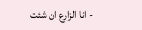- انا الزارع ان شئت